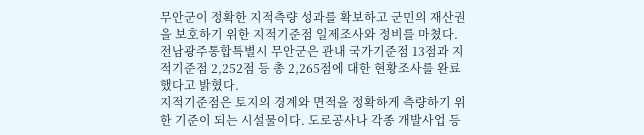무안군이 정확한 지적측량 성과를 확보하고 군민의 재산권을 보호하기 위한 지적기준점 일제조사와 정비를 마쳤다.
전남광주통합특별시 무안군은 관내 국가기준점 13점과 지적기준점 2,252점 등 총 2,265점에 대한 현황조사를 완료했다고 밝혔다.
지적기준점은 토지의 경계와 면적을 정확하게 측량하기 위한 기준이 되는 시설물이다. 도로공사나 각종 개발사업 등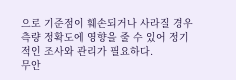으로 기준점이 훼손되거나 사라질 경우 측량 정확도에 영향을 줄 수 있어 정기적인 조사와 관리가 필요하다.
무안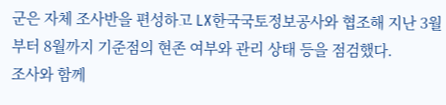군은 자체 조사반을 편성하고 LX한국국토정보공사와 협조해 지난 3월부터 8월까지 기준점의 현존 여부와 관리 상태 등을 점검했다.
조사와 함께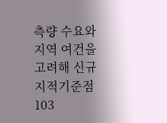측량 수요와 지역 여건을 고려해 신규 지적기준점 103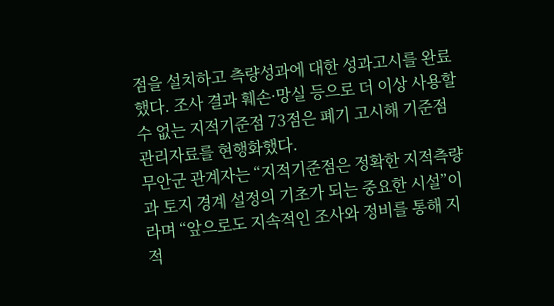점을 설치하고 측량성과에 대한 성과고시를 완료했다. 조사 결과 훼손·망실 등으로 더 이상 사용할 수 없는 지적기준점 73점은 폐기 고시해 기준점 관리자료를 현행화했다.
무안군 관계자는 “지적기준점은 정확한 지적측량과 토지 경계 설정의 기초가 되는 중요한 시설”이라며 “앞으로도 지속적인 조사와 정비를 통해 지적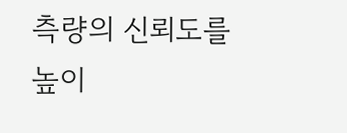측량의 신뢰도를 높이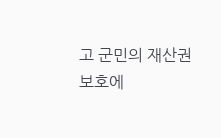고 군민의 재산권 보호에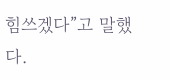힘쓰겠다”고 말했다.